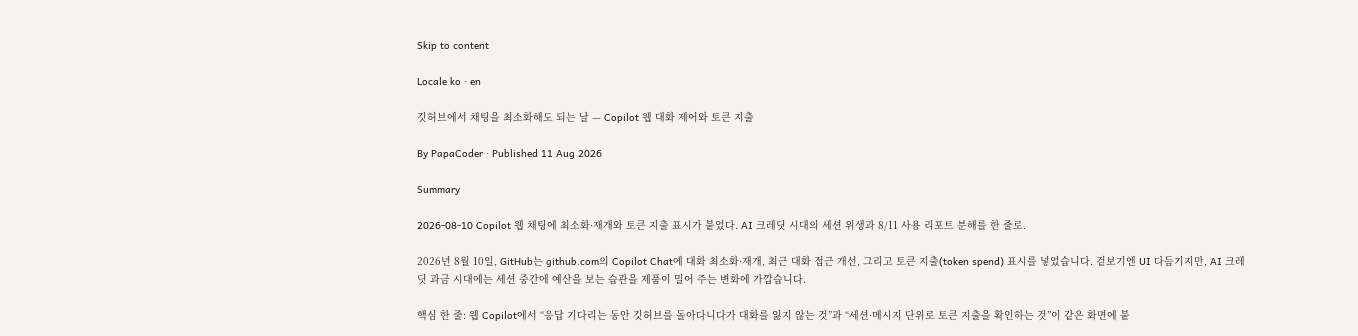Skip to content

Locale ko · en

깃허브에서 채팅을 최소화해도 되는 날 — Copilot 웹 대화 제어와 토큰 지출

By PapaCoder · Published 11 Aug 2026

Summary

2026-08-10 Copilot 웹 채팅에 최소화·재개와 토큰 지출 표시가 붙었다. AI 크레딧 시대의 세션 위생과 8/11 사용 리포트 분해를 한 줄로.

2026년 8월 10일, GitHub는 github.com의 Copilot Chat에 대화 최소화·재개, 최근 대화 접근 개선, 그리고 토큰 지출(token spend) 표시를 넣었습니다. 겉보기엔 UI 다듬기지만, AI 크레딧 과금 시대에는 세션 중간에 예산을 보는 습관을 제품이 밀어 주는 변화에 가깝습니다.

핵심 한 줄: 웹 Copilot에서 “응답 기다리는 동안 깃허브를 돌아다니다가 대화를 잃지 않는 것”과 “세션·메시지 단위로 토큰 지출을 확인하는 것”이 같은 화면에 붙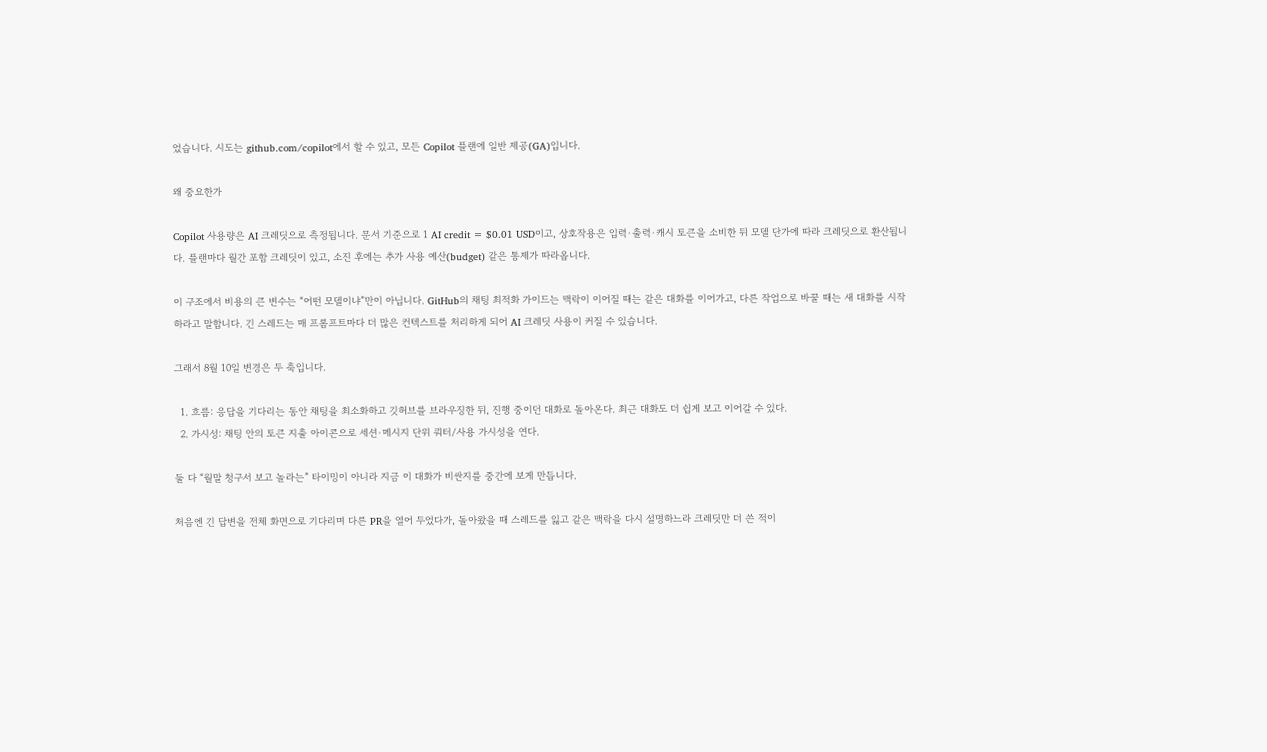었습니다. 시도는 github.com/copilot에서 할 수 있고, 모든 Copilot 플랜에 일반 제공(GA)입니다.

왜 중요한가

Copilot 사용량은 AI 크레딧으로 측정됩니다. 문서 기준으로 1 AI credit = $0.01 USD이고, 상호작용은 입력·출력·캐시 토큰을 소비한 뒤 모델 단가에 따라 크레딧으로 환산됩니다. 플랜마다 월간 포함 크레딧이 있고, 소진 후에는 추가 사용 예산(budget) 같은 통제가 따라옵니다.

이 구조에서 비용의 큰 변수는 “어떤 모델이냐”만이 아닙니다. GitHub의 채팅 최적화 가이드는 맥락이 이어질 때는 같은 대화를 이어가고, 다른 작업으로 바꿀 때는 새 대화를 시작하라고 말합니다. 긴 스레드는 매 프롬프트마다 더 많은 컨텍스트를 처리하게 되어 AI 크레딧 사용이 커질 수 있습니다.

그래서 8월 10일 변경은 두 축입니다.

  1. 흐름: 응답을 기다리는 동안 채팅을 최소화하고 깃허브를 브라우징한 뒤, 진행 중이던 대화로 돌아온다. 최근 대화도 더 쉽게 보고 이어갈 수 있다.
  2. 가시성: 채팅 안의 토큰 지출 아이콘으로 세션·메시지 단위 쿼터/사용 가시성을 연다.

둘 다 “월말 청구서 보고 놀라는” 타이밍이 아니라 지금 이 대화가 비싼지를 중간에 보게 만듭니다.

처음엔 긴 답변을 전체 화면으로 기다리며 다른 PR을 열어 두었다가, 돌아왔을 때 스레드를 잃고 같은 맥락을 다시 설명하느라 크레딧만 더 쓴 적이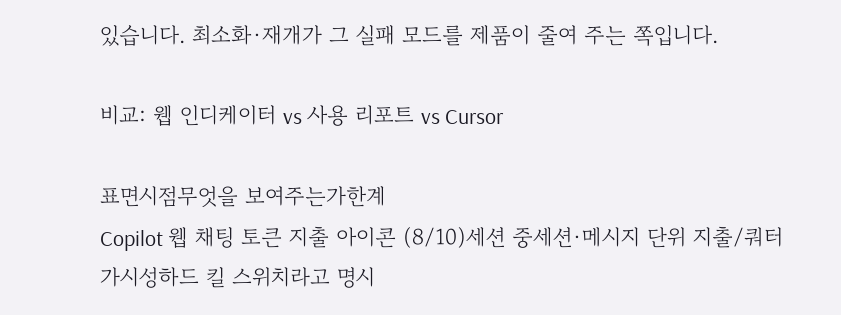있습니다. 최소화·재개가 그 실패 모드를 제품이 줄여 주는 쪽입니다.

비교: 웹 인디케이터 vs 사용 리포트 vs Cursor

표면시점무엇을 보여주는가한계
Copilot 웹 채팅 토큰 지출 아이콘 (8/10)세션 중세션·메시지 단위 지출/쿼터 가시성하드 킬 스위치라고 명시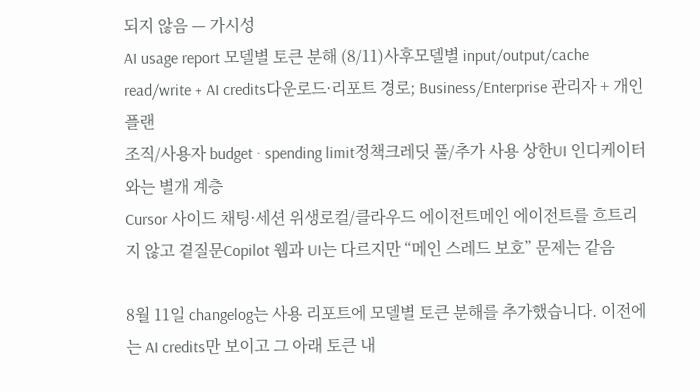되지 않음 — 가시성
AI usage report 모델별 토큰 분해 (8/11)사후모델별 input/output/cache read/write + AI credits다운로드·리포트 경로; Business/Enterprise 관리자 + 개인 플랜
조직/사용자 budget · spending limit정책크레딧 풀/추가 사용 상한UI 인디케이터와는 별개 계층
Cursor 사이드 채팅·세션 위생로컬/클라우드 에이전트메인 에이전트를 흐트리지 않고 곁질문Copilot 웹과 UI는 다르지만 “메인 스레드 보호” 문제는 같음

8월 11일 changelog는 사용 리포트에 모델별 토큰 분해를 추가했습니다. 이전에는 AI credits만 보이고 그 아래 토큰 내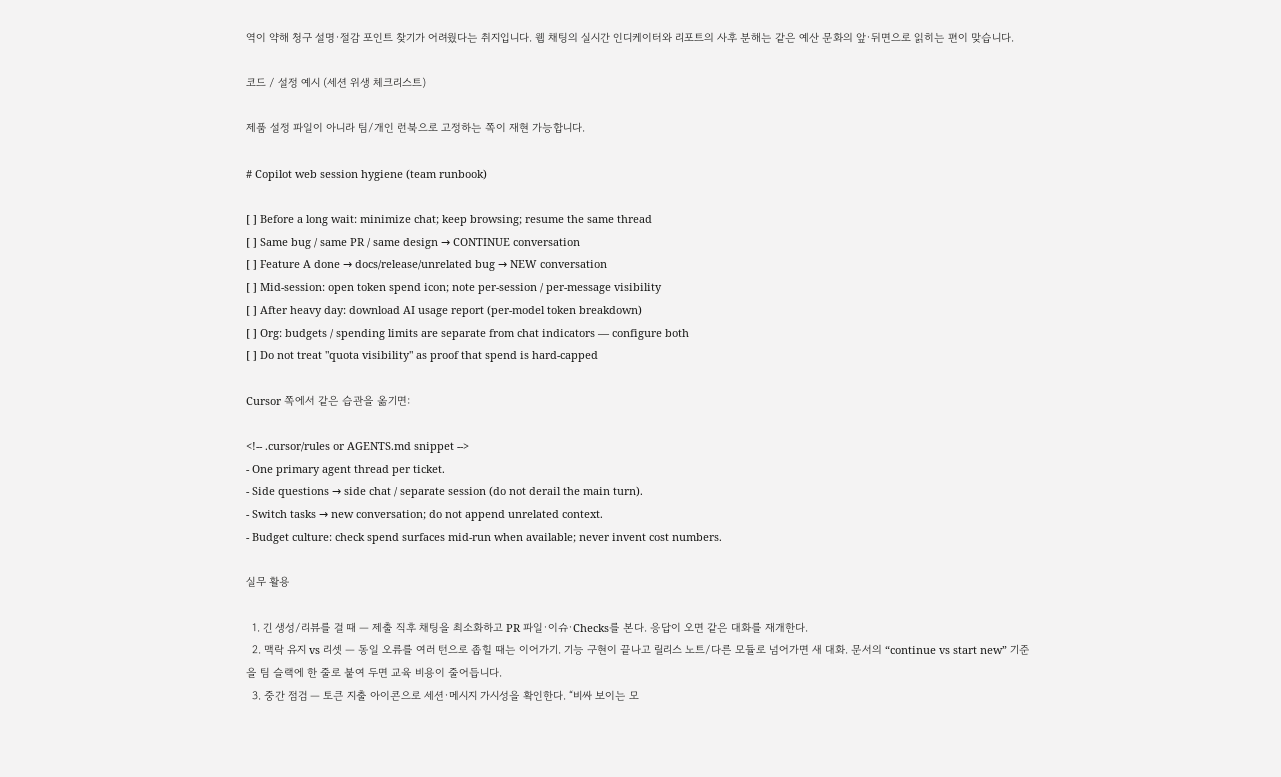역이 약해 청구 설명·절감 포인트 찾기가 어려웠다는 취지입니다. 웹 채팅의 실시간 인디케이터와 리포트의 사후 분해는 같은 예산 문화의 앞·뒤면으로 읽히는 편이 맞습니다.

코드 / 설정 예시 (세션 위생 체크리스트)

제품 설정 파일이 아니라 팀/개인 런북으로 고정하는 쪽이 재현 가능합니다.

# Copilot web session hygiene (team runbook)

[ ] Before a long wait: minimize chat; keep browsing; resume the same thread
[ ] Same bug / same PR / same design → CONTINUE conversation
[ ] Feature A done → docs/release/unrelated bug → NEW conversation
[ ] Mid-session: open token spend icon; note per-session / per-message visibility
[ ] After heavy day: download AI usage report (per-model token breakdown)
[ ] Org: budgets / spending limits are separate from chat indicators — configure both
[ ] Do not treat "quota visibility" as proof that spend is hard-capped

Cursor 쪽에서 같은 습관을 옮기면:

<!-- .cursor/rules or AGENTS.md snippet -->
- One primary agent thread per ticket.
- Side questions → side chat / separate session (do not derail the main turn).
- Switch tasks → new conversation; do not append unrelated context.
- Budget culture: check spend surfaces mid-run when available; never invent cost numbers.

실무 활용

  1. 긴 생성/리뷰를 걸 때 — 제출 직후 채팅을 최소화하고 PR 파일·이슈·Checks를 본다. 응답이 오면 같은 대화를 재개한다.
  2. 맥락 유지 vs 리셋 — 동일 오류를 여러 턴으로 좁힐 때는 이어가기. 기능 구현이 끝나고 릴리스 노트/다른 모듈로 넘어가면 새 대화. 문서의 “continue vs start new” 기준을 팀 슬랙에 한 줄로 붙여 두면 교육 비용이 줄어듭니다.
  3. 중간 점검 — 토큰 지출 아이콘으로 세션·메시지 가시성을 확인한다. “비싸 보이는 모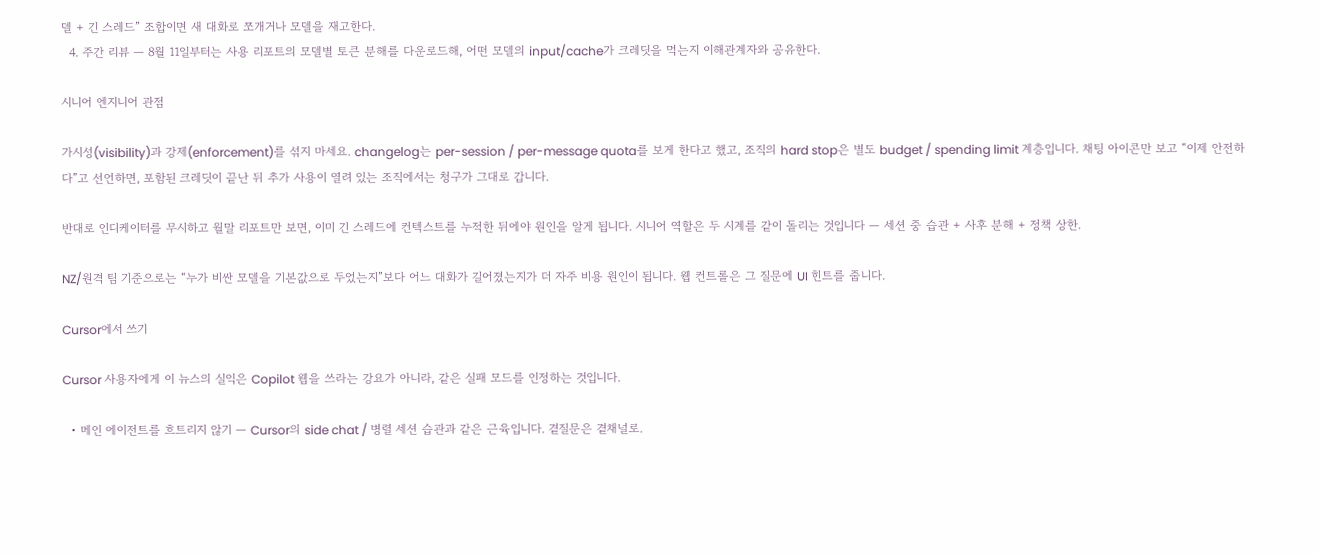델 + 긴 스레드” 조합이면 새 대화로 쪼개거나 모델을 재고한다.
  4. 주간 리뷰 — 8월 11일부터는 사용 리포트의 모델별 토큰 분해를 다운로드해, 어떤 모델의 input/cache가 크레딧을 먹는지 이해관계자와 공유한다.

시니어 엔지니어 관점

가시성(visibility)과 강제(enforcement)를 섞지 마세요. changelog는 per-session / per-message quota를 보게 한다고 했고, 조직의 hard stop은 별도 budget / spending limit 계층입니다. 채팅 아이콘만 보고 “이제 안전하다”고 선언하면, 포함된 크레딧이 끝난 뒤 추가 사용이 열려 있는 조직에서는 청구가 그대로 갑니다.

반대로 인디케이터를 무시하고 월말 리포트만 보면, 이미 긴 스레드에 컨텍스트를 누적한 뒤에야 원인을 알게 됩니다. 시니어 역할은 두 시계를 같이 돌리는 것입니다 — 세션 중 습관 + 사후 분해 + 정책 상한.

NZ/원격 팀 기준으로는 “누가 비싼 모델을 기본값으로 두었는지”보다 어느 대화가 길어졌는지가 더 자주 비용 원인이 됩니다. 웹 컨트롤은 그 질문에 UI 힌트를 줍니다.

Cursor에서 쓰기

Cursor 사용자에게 이 뉴스의 실익은 Copilot 웹을 쓰라는 강요가 아니라, 같은 실패 모드를 인정하는 것입니다.

  • 메인 에이전트를 흐트리지 않기 — Cursor의 side chat / 병렬 세션 습관과 같은 근육입니다. 곁질문은 곁채널로.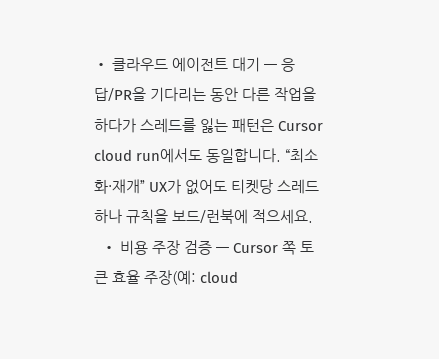• 클라우드 에이전트 대기 — 응답/PR을 기다리는 동안 다른 작업을 하다가 스레드를 잃는 패턴은 Cursor cloud run에서도 동일합니다. “최소화·재개” UX가 없어도 티켓당 스레드 하나 규칙을 보드/런북에 적으세요.
  • 비용 주장 검증 — Cursor 쪽 토큰 효율 주장(예: cloud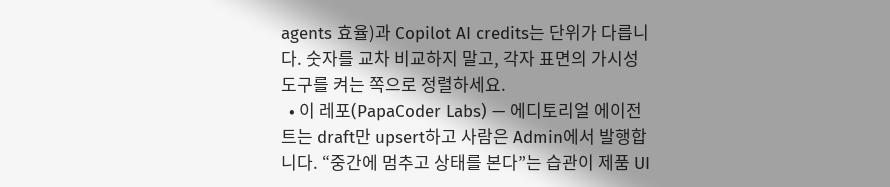agents 효율)과 Copilot AI credits는 단위가 다릅니다. 숫자를 교차 비교하지 말고, 각자 표면의 가시성 도구를 켜는 쪽으로 정렬하세요.
  • 이 레포(PapaCoder Labs) — 에디토리얼 에이전트는 draft만 upsert하고 사람은 Admin에서 발행합니다. “중간에 멈추고 상태를 본다”는 습관이 제품 UI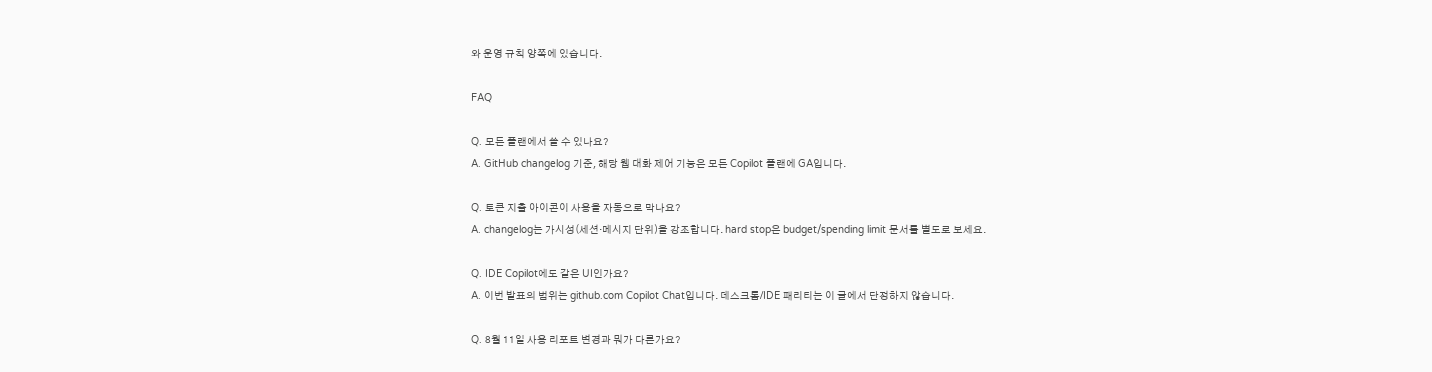와 운영 규칙 양쪽에 있습니다.

FAQ

Q. 모든 플랜에서 쓸 수 있나요?
A. GitHub changelog 기준, 해당 웹 대화 제어 기능은 모든 Copilot 플랜에 GA입니다.

Q. 토큰 지출 아이콘이 사용을 자동으로 막나요?
A. changelog는 가시성(세션·메시지 단위)을 강조합니다. hard stop은 budget/spending limit 문서를 별도로 보세요.

Q. IDE Copilot에도 같은 UI인가요?
A. 이번 발표의 범위는 github.com Copilot Chat입니다. 데스크톱/IDE 패리티는 이 글에서 단정하지 않습니다.

Q. 8월 11일 사용 리포트 변경과 뭐가 다른가요?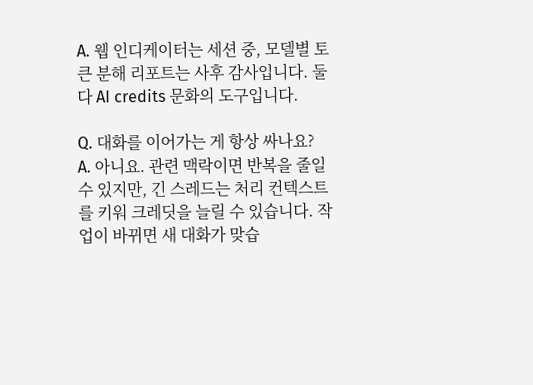A. 웹 인디케이터는 세션 중, 모델별 토큰 분해 리포트는 사후 감사입니다. 둘 다 AI credits 문화의 도구입니다.

Q. 대화를 이어가는 게 항상 싸나요?
A. 아니요. 관련 맥락이면 반복을 줄일 수 있지만, 긴 스레드는 처리 컨텍스트를 키워 크레딧을 늘릴 수 있습니다. 작업이 바뀌면 새 대화가 맞습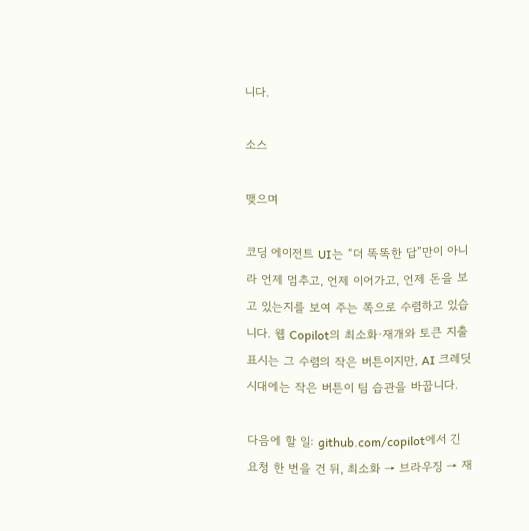니다.

소스

맺으며

코딩 에이전트 UI는 “더 똑똑한 답”만이 아니라 언제 멈추고, 언제 이어가고, 언제 돈을 보고 있는지를 보여 주는 쪽으로 수렴하고 있습니다. 웹 Copilot의 최소화·재개와 토큰 지출 표시는 그 수렴의 작은 버튼이지만, AI 크레딧 시대에는 작은 버튼이 팀 습관을 바꿉니다.

다음에 할 일: github.com/copilot에서 긴 요청 한 번을 건 뒤, 최소화 → 브라우징 → 재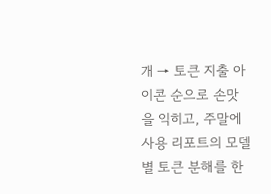개 → 토큰 지출 아이콘 순으로 손맛을 익히고, 주말에 사용 리포트의 모델별 토큰 분해를 한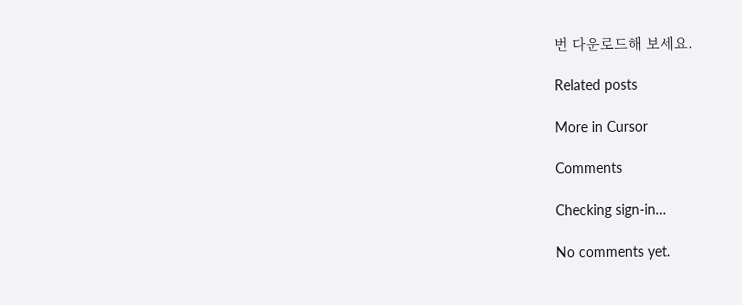번 다운로드해 보세요.

Related posts

More in Cursor

Comments

Checking sign-in…

No comments yet.